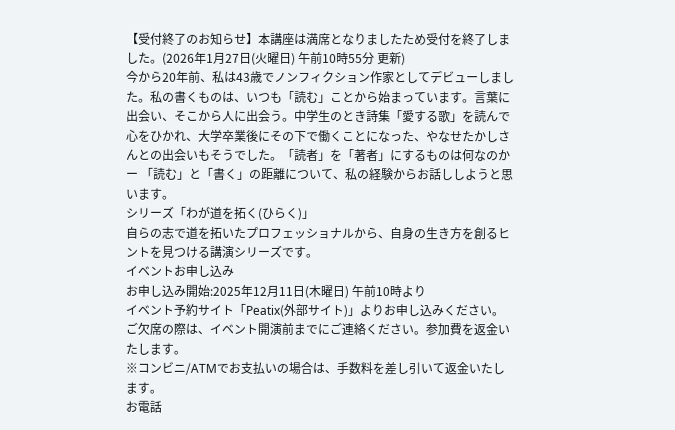【受付終了のお知らせ】本講座は満席となりましたため受付を終了しました。(2026年1月27日(火曜日) 午前10時55分 更新)
今から20年前、私は43歳でノンフィクション作家としてデビューしました。私の書くものは、いつも「読む」ことから始まっています。言葉に出会い、そこから人に出会う。中学生のとき詩集「愛する歌」を読んで心をひかれ、大学卒業後にその下で働くことになった、やなせたかしさんとの出会いもそうでした。「読者」を「著者」にするものは何なのかー 「読む」と「書く」の距離について、私の経験からお話ししようと思います。
シリーズ「わが道を拓く(ひらく)」
自らの志で道を拓いたプロフェッショナルから、自身の生き方を創るヒントを見つける講演シリーズです。
イベントお申し込み
お申し込み開始:2025年12月11日(木曜日) 午前10時より
イベント予約サイト「Peatix(外部サイト)」よりお申し込みください。
ご欠席の際は、イベント開演前までにご連絡ください。参加費を返金いたします。
※コンビニ/ATMでお支払いの場合は、手数料を差し引いて返金いたします。
お電話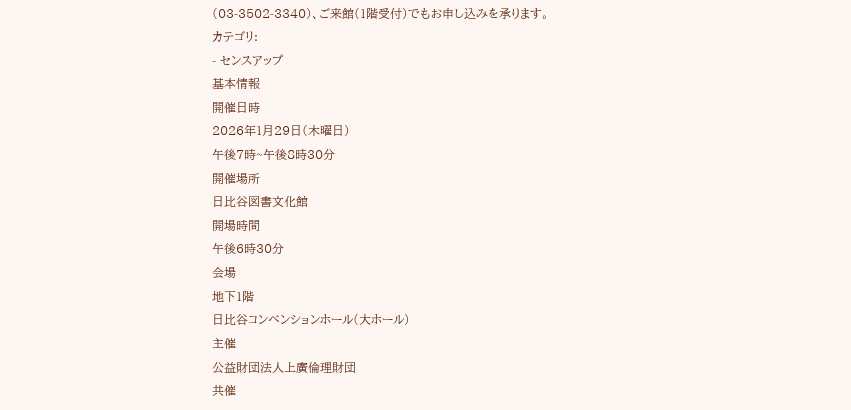(03-3502-3340)、ご来館(1階受付)でもお申し込みを承ります。
カテゴリ:
- センスアップ
基本情報
開催日時
2026年1月29日(木曜日)
午後7時~午後8時30分
開催場所
日比谷図書文化館
開場時間
午後6時30分
会場
地下1階
日比谷コンベンションホール(大ホール)
主催
公益財団法人上廣倫理財団
共催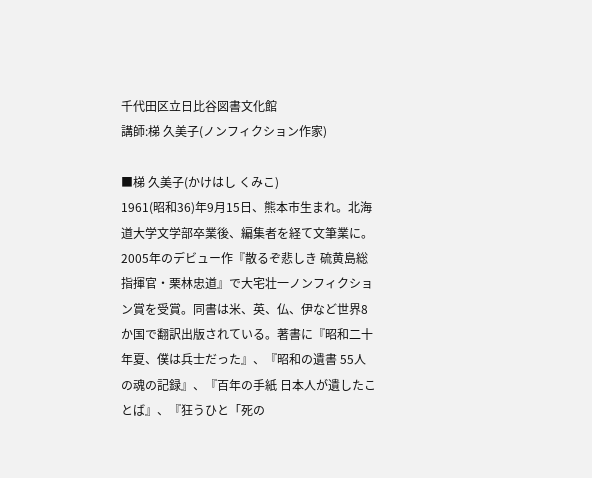千代田区立日比谷図書文化館
講師:梯 久美子(ノンフィクション作家)

■梯 久美子(かけはし くみこ)
1961(昭和36)年9月15日、熊本市生まれ。北海道大学文学部卒業後、編集者を経て文筆業に。2005年のデビュー作『散るぞ悲しき 硫黄島総指揮官・栗林忠道』で大宅壮一ノンフィクション賞を受賞。同書は米、英、仏、伊など世界8か国で翻訳出版されている。著書に『昭和二十年夏、僕は兵士だった』、『昭和の遺書 55人の魂の記録』、『百年の手紙 日本人が遺したことば』、『狂うひと「死の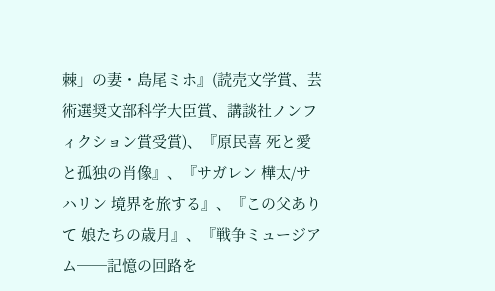棘」の妻・島尾ミホ』(読売文学賞、芸術選奨文部科学大臣賞、講談社ノンフィクション賞受賞)、『原民喜 死と愛と孤独の肖像』、『サガレン 樺太/サハリン 境界を旅する』、『この父ありて 娘たちの歳月』、『戦争ミュージアム──記憶の回路を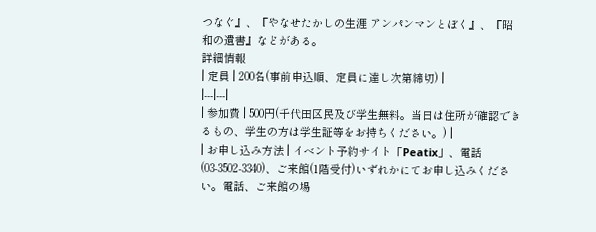つなぐ』、『やなせたかしの生涯 アンパンマンとぼく』、『昭和の遺書』などがある。
詳細情報
| 定員 | 200名(事前申込順、定員に達し次第締切) |
|---|---|
| 参加費 | 500円(千代田区民及び学生無料。当日は住所が確認できるもの、学生の方は学生証等をお持ちください。) |
| お申し込み方法 | イベント予約サイト「Peatix」、電話(03-3502-3340)、ご来館(1階受付)いずれかにてお申し込みください。電話、ご来館の場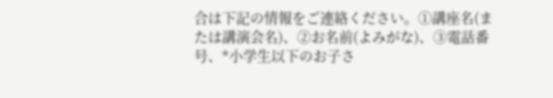合は下記の情報をご連絡ください。①講座名(または講演会名)、②お名前(よみがな)、③電話番号、*小学生以下のお子さ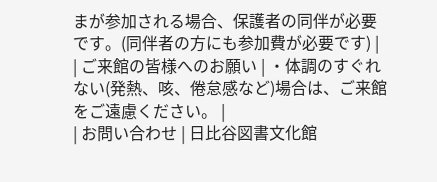まが参加される場合、保護者の同伴が必要です。(同伴者の方にも参加費が必要です) |
| ご来館の皆様へのお願い | ・体調のすぐれない(発熱、咳、倦怠感など)場合は、ご来館をご遠慮ください。 |
| お問い合わせ | 日比谷図書文化館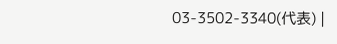03-3502-3340(代表) |